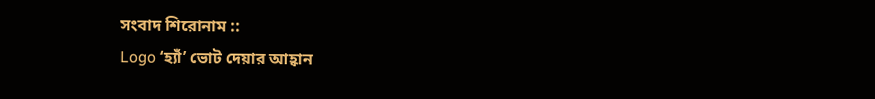সংবাদ শিরোনাম ::
Logo ‘হ্যাঁ’ ভোট দেয়ার আহ্বান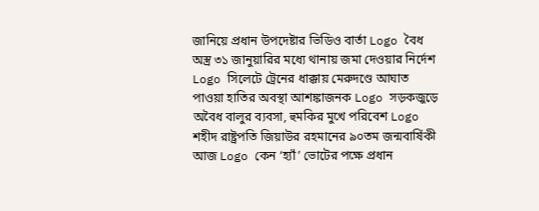জানিয়ে প্রধান উপদেষ্টার ভিডিও বার্তা Logo বৈধ অস্ত্র ৩১ জানুয়ারির মধ্যে থানায় জমা দেওয়ার নির্দেশ Logo সিলেটে ট্রেনের ধাক্কায় মেরুদণ্ডে আঘাত পাওয়া হাতির অবস্থা আশঙ্কাজনক Logo সড়কজুড়ে অবৈধ বালুর ব্যবসা, হুমকির মুখে পরিবেশ Logo শহীদ রাষ্ট্রপতি জিয়াউর রহমানের ৯০তম জন্মবার্ষিকী আজ Logo কেন ‘হ্যাঁ’ ভোটের পক্ষে প্রধান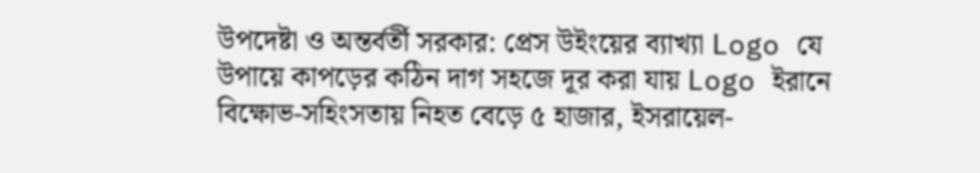উপদেষ্টা ও অন্তর্বর্তী সরকার: প্রেস উইংয়ের ব্যাখ্যা Logo যে উপায়ে কাপড়ের কঠিন দাগ সহজে দূর করা যায় Logo ইরানে বিক্ষোভ-সহিংসতায় নিহত বেড়ে ৫ হাজার, ইসরায়েল-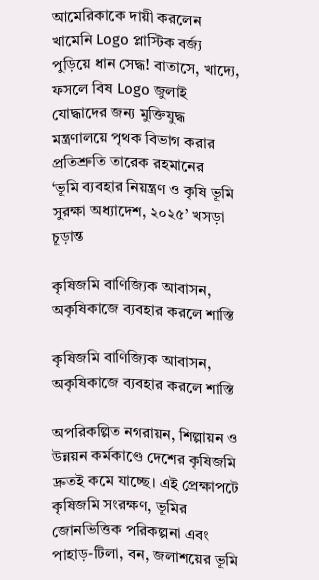আমেরিকাকে দায়ী করলেন খামেনি Logo প্লাস্টিক বর্জ্য পুড়িয়ে ধান সেদ্ধ! বাতাসে, খাদ্যে, ফসলে বিষ Logo জুলাই যোদ্ধাদের জন্য মুক্তিযুদ্ধ মন্ত্রণালয়ে পৃথক বিভাগ করার প্রতিশ্রুতি তারেক রহমানের
‘ভূমি ব্যবহার নিয়ন্ত্রণ ও কৃষি ভূমি সুরক্ষা অধ্যাদেশ, ২০২৫’ খসড়া চূড়ান্ত

কৃষিজমি বাণিজ্যিক আবাসন, অকৃষিকাজে ব্যবহার করলে শাস্তি

কৃষিজমি বাণিজ্যিক আবাসন, অকৃষিকাজে ব্যবহার করলে শাস্তি

অপরিকল্পিত নগরায়ন, শিল্পায়ন ও উন্নয়ন কর্মকাণ্ডে দেশের কৃষিজমি দ্রুতই কমে যাচ্ছে। এই প্রেক্ষাপটে কৃষিজমি সংরক্ষণ, ভূমির জোনভিত্তিক পরিকল্পনা এবং পাহাড়-টিলা, বন, জলাশয়ের ভূমি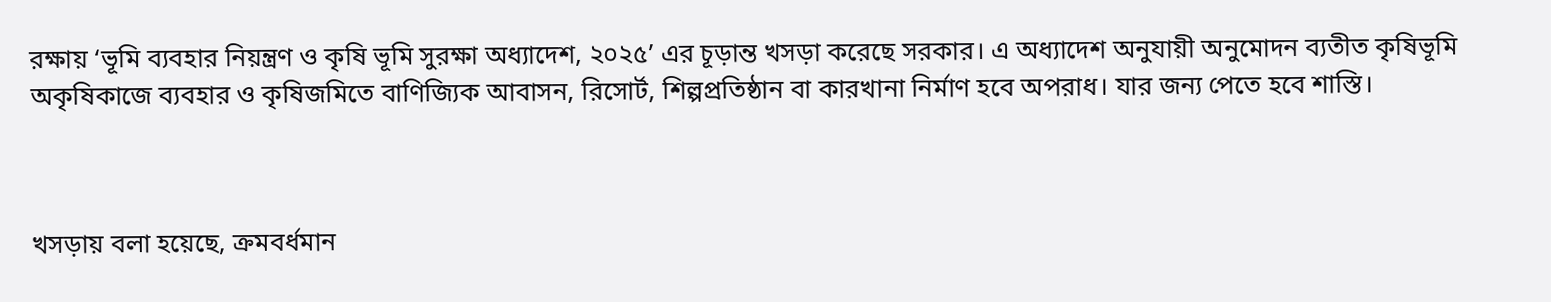রক্ষায় ‘ভূমি ব্যবহার নিয়ন্ত্রণ ও কৃষি ভূমি সুরক্ষা অধ্যাদেশ, ২০২৫’ এর চূড়ান্ত খসড়া করেছে সরকার। এ অধ্যাদেশ অনুযায়ী অনুমোদন ব্যতীত কৃষিভূমি অকৃষিকাজে ব্যবহার ও কৃষিজমিতে বাণিজ্যিক আবাসন, রিসোর্ট, শিল্পপ্রতিষ্ঠান বা কারখানা নির্মাণ হবে অপরাধ। যার জন্য পেতে হবে শাস্তি।



খসড়ায় বলা হয়েছে, ক্রমবর্ধমান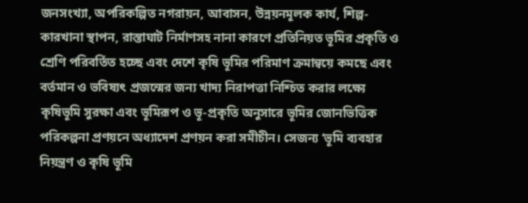জনসংখ্যা, অপরিকল্পিত নগরায়ন, আবাসন, উন্নয়নমূলক কার্য, শিল্প-কারখানা স্থাপন, রাস্তাঘাট নির্মাণসহ নানা কারণে প্রতিনিয়ত ভূমির প্রকৃতি ও শ্রেণি পরিবর্তিত হচ্ছে এবং দেশে কৃষি ভূমির পরিমাণ ক্রমান্বয়ে কমছে এবং বর্তমান ও ভবিষ্যৎ প্রজন্মের জন্য খাদ্য নিরাপত্তা নিশ্চিত করার লক্ষ্যে কৃষিভূমি সুরক্ষা এবং ভূমিরূপ ও ভূ-প্রকৃতি অনুসারে ভূমির জোনভিত্তিক পরিকল্পনা প্রণয়নে অধ্যাদেশ প্রণয়ন করা সমীচীন। সেজন্য ‘ভূমি ব্যবহার নিয়ন্ত্রণ ও কৃষি ভূমি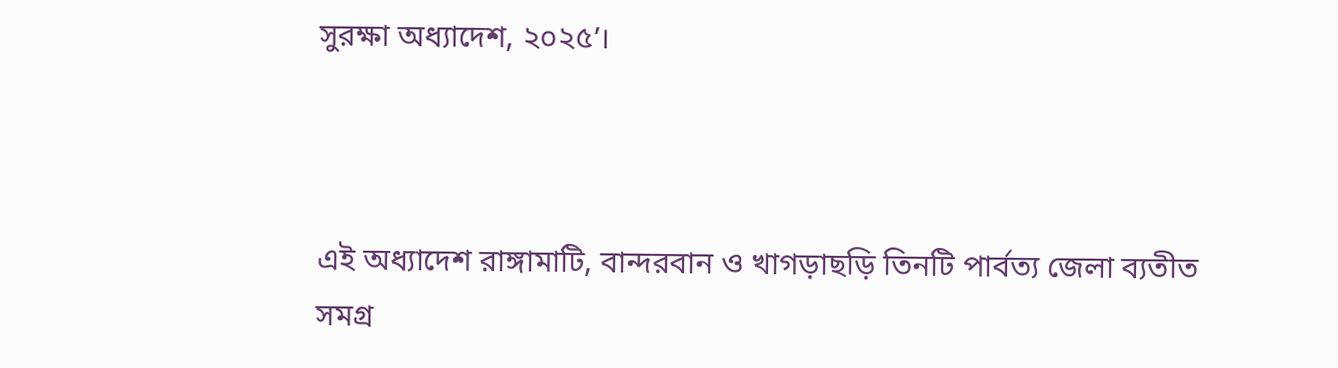সুরক্ষা অধ্যাদেশ, ২০২৫’।



এই অধ্যাদেশ রাঙ্গামাটি, বান্দরবান ও খাগড়াছড়ি তিনটি পার্বত্য জেলা ব্যতীত সমগ্র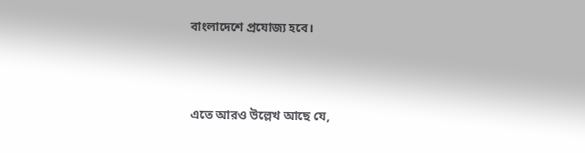বাংলাদেশে প্রযোজ্য হবে।



এতে আরও উল্লেখ আছে যে,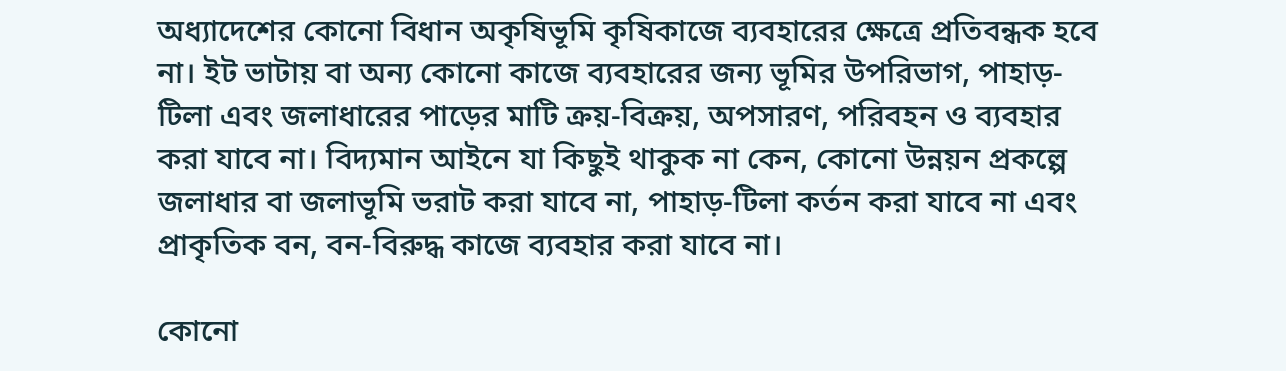অধ্যাদেশের কোনো বিধান অকৃষিভূমি কৃষিকাজে ব্যবহারের ক্ষেত্রে প্রতিবন্ধক হবে না। ইট ভাটায় বা অন্য কোনো কাজে ব্যবহারের জন্য ভূমির উপরিভাগ, পাহাড়-টিলা এবং জলাধারের পাড়ের মাটি ক্রয়-বিক্রয়, অপসারণ, পরিবহন ও ব্যবহার করা যাবে না। বিদ্যমান আইনে যা কিছুই থাকুক না কেন, কোনো উন্নয়ন প্রকল্পে জলাধার বা জলাভূমি ভরাট করা যাবে না, পাহাড়-টিলা কর্তন করা যাবে না এবং প্রাকৃতিক বন, বন-বিরুদ্ধ কাজে ব্যবহার করা যাবে না।

কোনো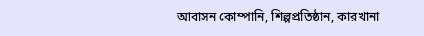আবাসন কোম্পানি, শিল্পপ্রতিষ্ঠান, কারখানা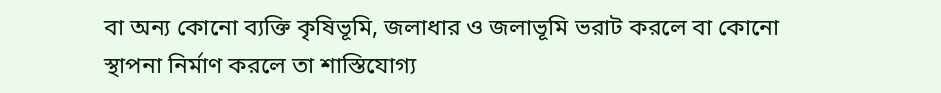বা অন্য কোনো ব্যক্তি কৃষিভূমি, জলাধার ও জলাভূমি ভরাট করলে বা কোনো স্থাপনা নির্মাণ করলে তা শাস্তিযোগ্য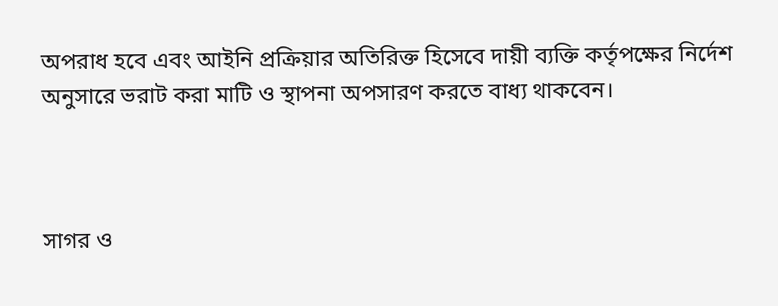অপরাধ হবে এবং আইনি প্রক্রিয়ার অতিরিক্ত হিসেবে দায়ী ব্যক্তি কর্তৃপক্ষের নির্দেশ অনুসারে ভরাট করা মাটি ও স্থাপনা অপসারণ করতে বাধ্য থাকবেন।



সাগর ও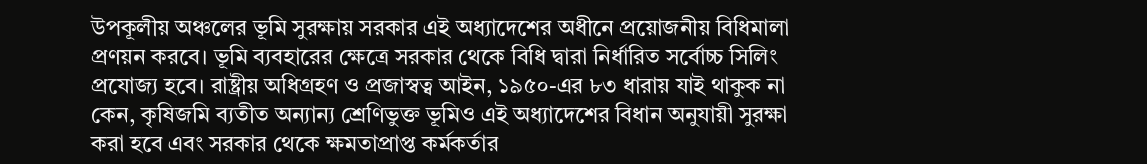উপকূলীয় অঞ্চলের ভূমি সুরক্ষায় সরকার এই অধ্যাদেশের অধীনে প্রয়োজনীয় বিধিমালা প্রণয়ন করবে। ভূমি ব্যবহারের ক্ষেত্রে সরকার থেকে বিধি দ্বারা নির্ধারিত সর্বোচ্চ সিলিং প্রযোজ্য হবে। রাষ্ট্রীয় অধিগ্রহণ ও প্রজাস্বত্ব আইন, ১৯৫০-এর ৮৩ ধারায় যাই থাকুক না কেন, কৃষিজমি ব্যতীত অন্যান্য শ্রেণিভুক্ত ভূমিও এই অধ্যাদেশের বিধান অনুযায়ী সুরক্ষা করা হবে এবং সরকার থেকে ক্ষমতাপ্রাপ্ত কর্মকর্তার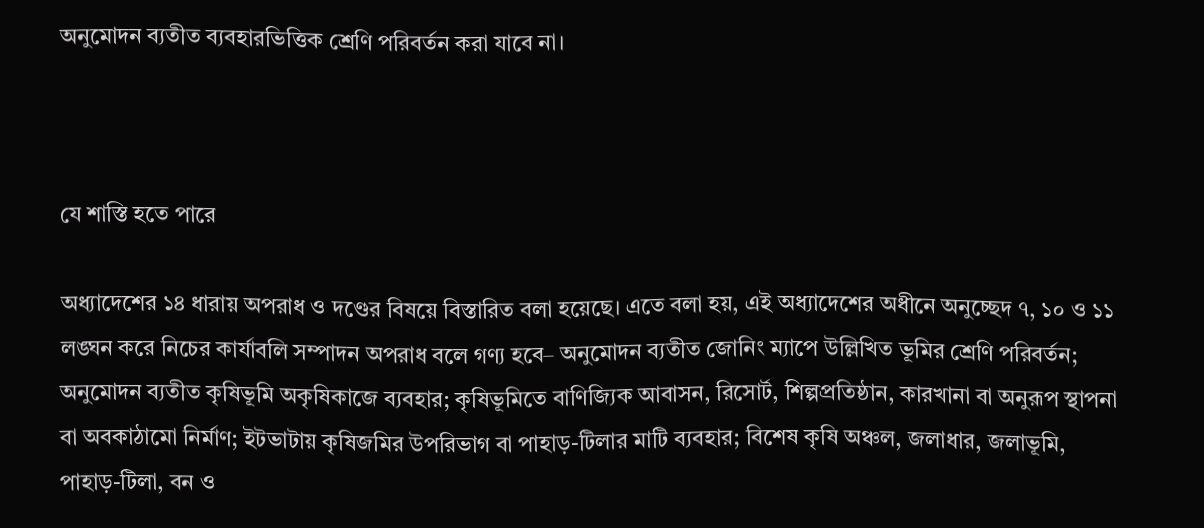অনুমোদন ব্যতীত ব্যবহারভিত্তিক শ্রেণি পরিবর্তন করা যাবে না।



যে শাস্তি হতে পারে

অধ্যাদেশের ১৪ ধারায় অপরাধ ও দণ্ডের বিষয়ে বিস্তারিত বলা হয়েছে। এতে বলা হয়, এই অধ্যাদেশের অধীনে অনুচ্ছেদ ৭, ১০ ও ১১ লঙ্ঘন করে নিচের কার্যাবলি সম্পাদন অপরাধ বলে গণ্য হবে– অনুমোদন ব্যতীত জোনিং ম্যাপে উল্লিখিত ভূমির শ্রেণি পরিবর্তন; অনুমোদন ব্যতীত কৃষিভূমি অকৃষিকাজে ব্যবহার; কৃষিভূমিতে বাণিজ্যিক আবাসন, রিসোর্ট, শিল্পপ্রতিষ্ঠান, কারখানা বা অনুরূপ স্থাপনা বা অবকাঠামো নির্মাণ; ইটভাটায় কৃষিজমির উপরিভাগ বা পাহাড়-টিলার মাটি ব্যবহার; বিশেষ কৃষি অঞ্চল, জলাধার, জলাভূমি, পাহাড়-টিলা, বন ও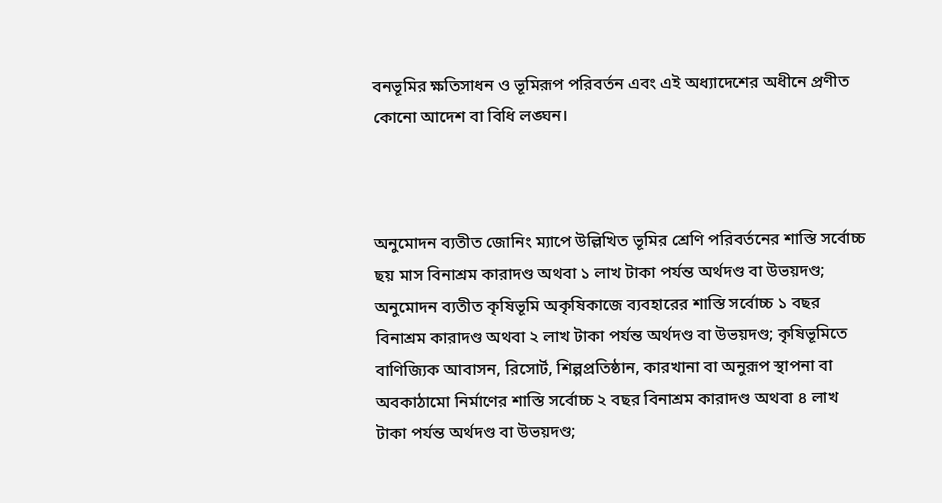বনভূমির ক্ষতিসাধন ও ভূমিরূপ পরিবর্তন এবং এই অধ্যাদেশের অধীনে প্রণীত কোনো আদেশ বা বিধি লঙ্ঘন।



অনুমোদন ব্যতীত জোনিং ম্যাপে উল্লিখিত ভূমির শ্রেণি পরিবর্তনের শাস্তি সর্বোচ্চ ছয় মাস বিনাশ্রম কারাদণ্ড অথবা ১ লাখ টাকা পর্যন্ত অর্থদণ্ড বা উভয়দণ্ড; অনুমোদন ব্যতীত কৃষিভূমি অকৃষিকাজে ব্যবহারের শাস্তি সর্বোচ্চ ১ বছর বিনাশ্রম কারাদণ্ড অথবা ২ লাখ টাকা পর্যন্ত অর্থদণ্ড বা উভয়দণ্ড; কৃষিভূমিতে বাণিজ্যিক আবাসন, রিসোর্ট, শিল্পপ্রতিষ্ঠান, কারখানা বা অনুরূপ স্থাপনা বা অবকাঠামো নির্মাণের শাস্তি সর্বোচ্চ ২ বছর বিনাশ্রম কারাদণ্ড অথবা ৪ লাখ টাকা পর্যন্ত অর্থদণ্ড বা উভয়দণ্ড;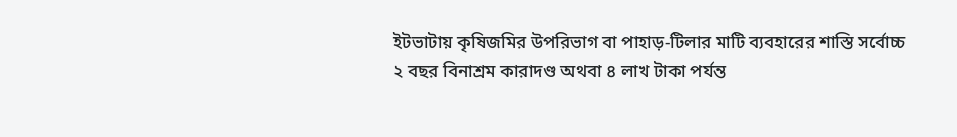ইটভাটায় কৃষিজমির উপরিভাগ বা পাহাড়-টিলার মাটি ব্যবহারের শাস্তি সর্বোচ্চ ২ বছর বিনাশ্রম কারাদণ্ড অথবা ৪ লাখ টাকা পর্যন্ত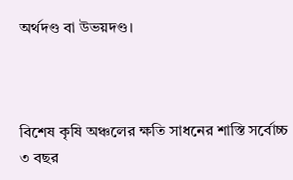অর্থদণ্ড বা উভয়দণ্ড।



বিশেষ কৃষি অঞ্চলের ক্ষতি সাধনের শাস্তি সর্বোচ্চ ৩ বছর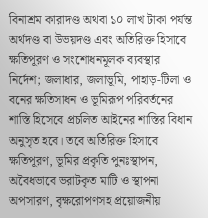বিনাশ্রম কারাদণ্ড অথবা ১০ লাখ টাকা পর্যন্ত অর্থদণ্ড বা উভয়দণ্ড এবং অতিরিক্ত হিসাবে ক্ষতিপূরণ ও সংশোধনমূলক ব্যবস্থার নির্দেশ; জলাধার, জলাভূমি, পাহাড়-টিলা ও বনের ক্ষতিসাধন ও ভূমিরূপ পরিবর্তনের শাস্তি হিসেবে প্রচলিত আইনের শাস্তির বিধান অনুসৃত হবে। তবে অতিরিক্ত হিসাবে ক্ষতিপূরণ, ভূমির প্রকৃতি পুনঃস্থাপন, অবৈধভাবে ভরাটকৃত মাটি ও স্থাপনা অপসারণ, বৃক্ষরোপণসহ প্রয়োজনীয়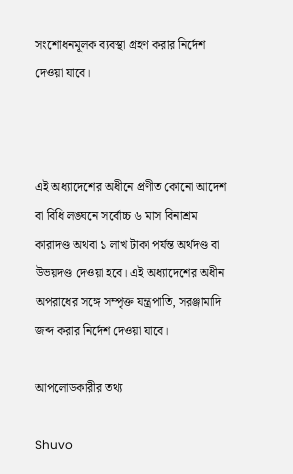সংশোধনমূলক ব্যবস্থা গ্রহণ করার নির্দেশ দেওয়া যাবে।



এই অধ্যাদেশের অধীনে প্রণীত কোনো আদেশ বা বিধি লঙ্ঘনে সর্বোচ্চ ৬ মাস বিনাশ্রম কারাদণ্ড অথবা ১ লাখ টাকা পর্যন্ত অর্থদণ্ড বা উভয়দণ্ড দেওয়া হবে। এই অধ্যাদেশের অধীন অপরাধের সঙ্গে সম্পৃক্ত যন্ত্রপাতি, সরঞ্জামাদি জব্দ করার নির্দেশ দেওয়া যাবে।

আপলোডকারীর তথ্য

Shuvo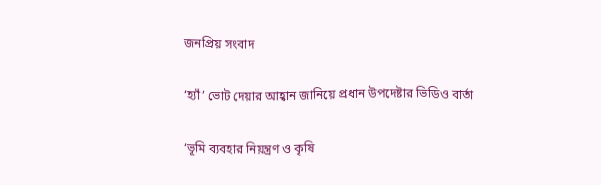জনপ্রিয় সংবাদ

‘হ্যাঁ’ ভোট দেয়ার আহ্বান জানিয়ে প্রধান উপদেষ্টার ভিডিও বার্তা

‘ভূমি ব্যবহার নিয়ন্ত্রণ ও কৃষি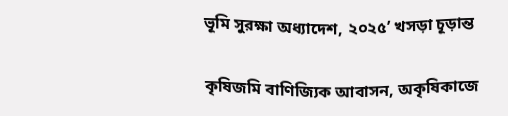ভূমি সুরক্ষা অধ্যাদেশ, ২০২৫’ খসড়া চূড়ান্ত

কৃষিজমি বাণিজ্যিক আবাসন, অকৃষিকাজে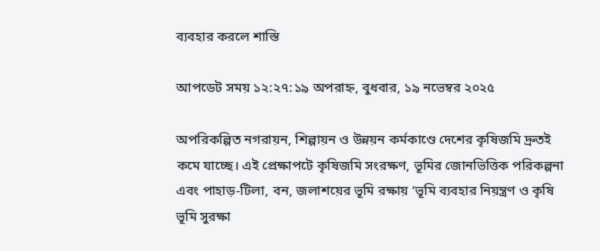ব্যবহার করলে শাস্তি

আপডেট সময় ১২:২৭:১৯ অপরাহ্ন, বুধবার, ১৯ নভেম্বর ২০২৫

অপরিকল্পিত নগরায়ন, শিল্পায়ন ও উন্নয়ন কর্মকাণ্ডে দেশের কৃষিজমি দ্রুতই কমে যাচ্ছে। এই প্রেক্ষাপটে কৃষিজমি সংরক্ষণ, ভূমির জোনভিত্তিক পরিকল্পনা এবং পাহাড়-টিলা, বন, জলাশয়ের ভূমি রক্ষায় ‘ভূমি ব্যবহার নিয়ন্ত্রণ ও কৃষি ভূমি সুরক্ষা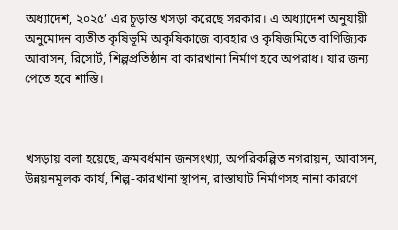অধ্যাদেশ, ২০২৫’ এর চূড়ান্ত খসড়া করেছে সরকার। এ অধ্যাদেশ অনুযায়ী অনুমোদন ব্যতীত কৃষিভূমি অকৃষিকাজে ব্যবহার ও কৃষিজমিতে বাণিজ্যিক আবাসন, রিসোর্ট, শিল্পপ্রতিষ্ঠান বা কারখানা নির্মাণ হবে অপরাধ। যার জন্য পেতে হবে শাস্তি।



খসড়ায় বলা হয়েছে, ক্রমবর্ধমান জনসংখ্যা, অপরিকল্পিত নগরায়ন, আবাসন, উন্নয়নমূলক কার্য, শিল্প-কারখানা স্থাপন, রাস্তাঘাট নির্মাণসহ নানা কারণে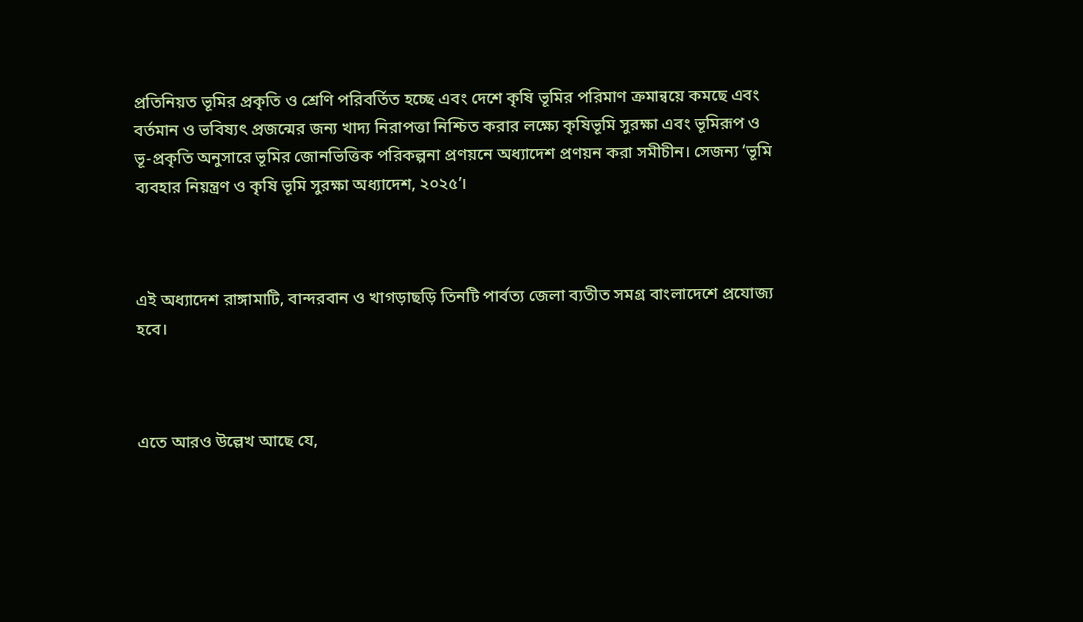প্রতিনিয়ত ভূমির প্রকৃতি ও শ্রেণি পরিবর্তিত হচ্ছে এবং দেশে কৃষি ভূমির পরিমাণ ক্রমান্বয়ে কমছে এবং বর্তমান ও ভবিষ্যৎ প্রজন্মের জন্য খাদ্য নিরাপত্তা নিশ্চিত করার লক্ষ্যে কৃষিভূমি সুরক্ষা এবং ভূমিরূপ ও ভূ-প্রকৃতি অনুসারে ভূমির জোনভিত্তিক পরিকল্পনা প্রণয়নে অধ্যাদেশ প্রণয়ন করা সমীচীন। সেজন্য ‘ভূমি ব্যবহার নিয়ন্ত্রণ ও কৃষি ভূমি সুরক্ষা অধ্যাদেশ, ২০২৫’।



এই অধ্যাদেশ রাঙ্গামাটি, বান্দরবান ও খাগড়াছড়ি তিনটি পার্বত্য জেলা ব্যতীত সমগ্র বাংলাদেশে প্রযোজ্য হবে।



এতে আরও উল্লেখ আছে যে,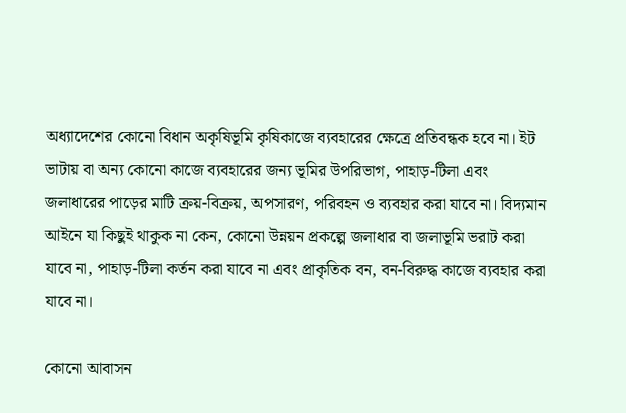অধ্যাদেশের কোনো বিধান অকৃষিভূমি কৃষিকাজে ব্যবহারের ক্ষেত্রে প্রতিবন্ধক হবে না। ইট ভাটায় বা অন্য কোনো কাজে ব্যবহারের জন্য ভূমির উপরিভাগ, পাহাড়-টিলা এবং জলাধারের পাড়ের মাটি ক্রয়-বিক্রয়, অপসারণ, পরিবহন ও ব্যবহার করা যাবে না। বিদ্যমান আইনে যা কিছুই থাকুক না কেন, কোনো উন্নয়ন প্রকল্পে জলাধার বা জলাভূমি ভরাট করা যাবে না, পাহাড়-টিলা কর্তন করা যাবে না এবং প্রাকৃতিক বন, বন-বিরুদ্ধ কাজে ব্যবহার করা যাবে না।

কোনো আবাসন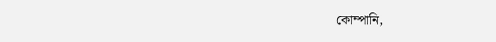কোম্পানি,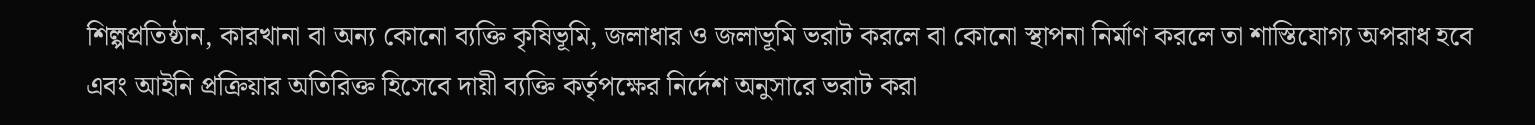শিল্পপ্রতিষ্ঠান, কারখানা বা অন্য কোনো ব্যক্তি কৃষিভূমি, জলাধার ও জলাভূমি ভরাট করলে বা কোনো স্থাপনা নির্মাণ করলে তা শাস্তিযোগ্য অপরাধ হবে এবং আইনি প্রক্রিয়ার অতিরিক্ত হিসেবে দায়ী ব্যক্তি কর্তৃপক্ষের নির্দেশ অনুসারে ভরাট করা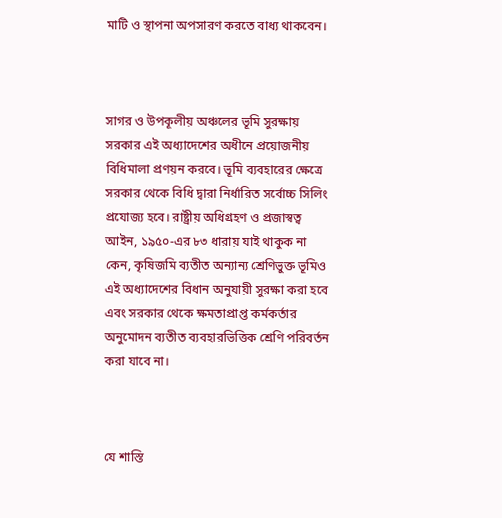মাটি ও স্থাপনা অপসারণ করতে বাধ্য থাকবেন।



সাগর ও উপকূলীয় অঞ্চলের ভূমি সুরক্ষায় সরকার এই অধ্যাদেশের অধীনে প্রয়োজনীয় বিধিমালা প্রণয়ন করবে। ভূমি ব্যবহারের ক্ষেত্রে সরকার থেকে বিধি দ্বারা নির্ধারিত সর্বোচ্চ সিলিং প্রযোজ্য হবে। রাষ্ট্রীয় অধিগ্রহণ ও প্রজাস্বত্ব আইন, ১৯৫০-এর ৮৩ ধারায় যাই থাকুক না কেন, কৃষিজমি ব্যতীত অন্যান্য শ্রেণিভুক্ত ভূমিও এই অধ্যাদেশের বিধান অনুযায়ী সুরক্ষা করা হবে এবং সরকার থেকে ক্ষমতাপ্রাপ্ত কর্মকর্তার অনুমোদন ব্যতীত ব্যবহারভিত্তিক শ্রেণি পরিবর্তন করা যাবে না।



যে শাস্তি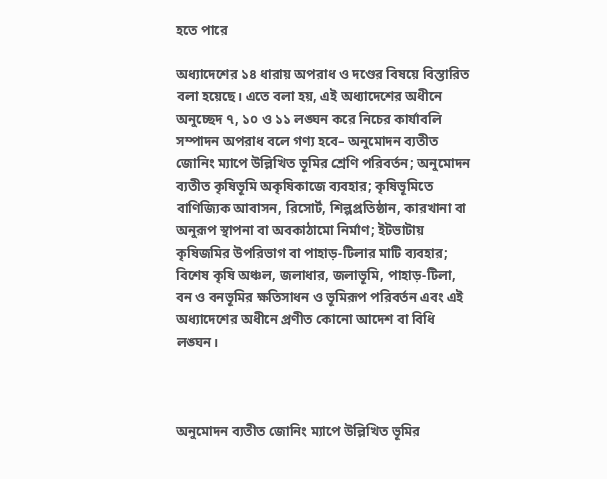হতে পারে

অধ্যাদেশের ১৪ ধারায় অপরাধ ও দণ্ডের বিষয়ে বিস্তারিত বলা হয়েছে। এতে বলা হয়, এই অধ্যাদেশের অধীনে অনুচ্ছেদ ৭, ১০ ও ১১ লঙ্ঘন করে নিচের কার্যাবলি সম্পাদন অপরাধ বলে গণ্য হবে– অনুমোদন ব্যতীত জোনিং ম্যাপে উল্লিখিত ভূমির শ্রেণি পরিবর্তন; অনুমোদন ব্যতীত কৃষিভূমি অকৃষিকাজে ব্যবহার; কৃষিভূমিতে বাণিজ্যিক আবাসন, রিসোর্ট, শিল্পপ্রতিষ্ঠান, কারখানা বা অনুরূপ স্থাপনা বা অবকাঠামো নির্মাণ; ইটভাটায় কৃষিজমির উপরিভাগ বা পাহাড়-টিলার মাটি ব্যবহার; বিশেষ কৃষি অঞ্চল, জলাধার, জলাভূমি, পাহাড়-টিলা, বন ও বনভূমির ক্ষতিসাধন ও ভূমিরূপ পরিবর্তন এবং এই অধ্যাদেশের অধীনে প্রণীত কোনো আদেশ বা বিধি লঙ্ঘন।



অনুমোদন ব্যতীত জোনিং ম্যাপে উল্লিখিত ভূমির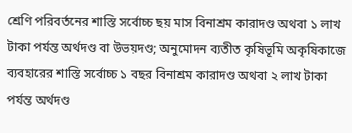শ্রেণি পরিবর্তনের শাস্তি সর্বোচ্চ ছয় মাস বিনাশ্রম কারাদণ্ড অথবা ১ লাখ টাকা পর্যন্ত অর্থদণ্ড বা উভয়দণ্ড; অনুমোদন ব্যতীত কৃষিভূমি অকৃষিকাজে ব্যবহারের শাস্তি সর্বোচ্চ ১ বছর বিনাশ্রম কারাদণ্ড অথবা ২ লাখ টাকা পর্যন্ত অর্থদণ্ড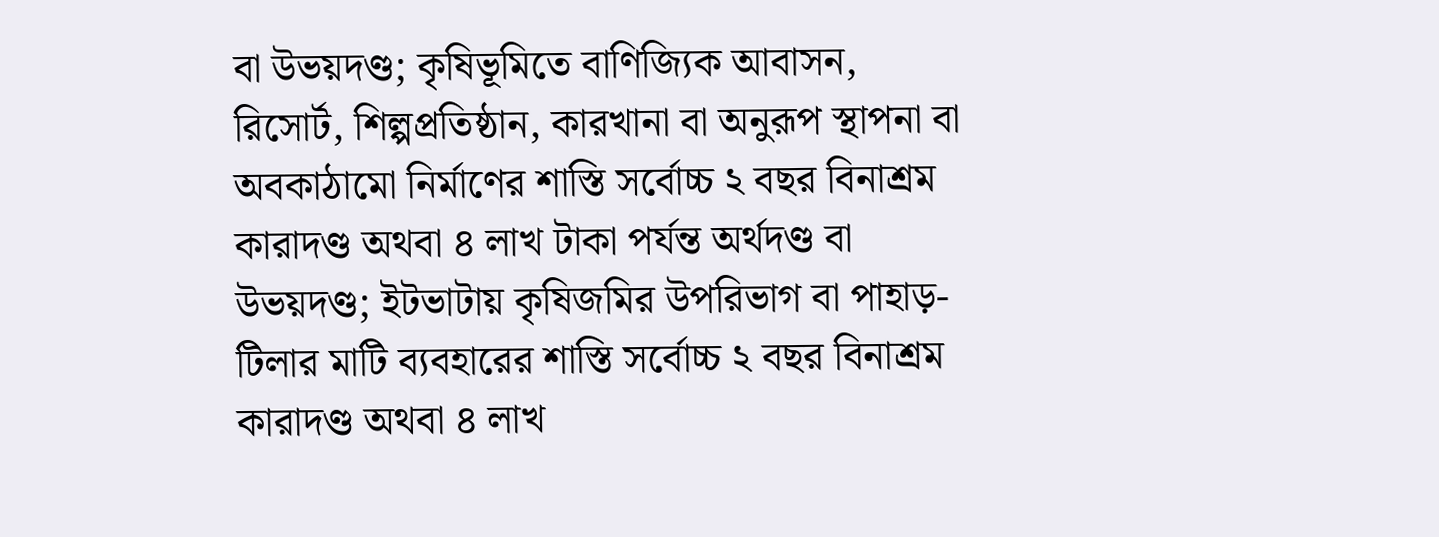বা উভয়দণ্ড; কৃষিভূমিতে বাণিজ্যিক আবাসন, রিসোর্ট, শিল্পপ্রতিষ্ঠান, কারখানা বা অনুরূপ স্থাপনা বা অবকাঠামো নির্মাণের শাস্তি সর্বোচ্চ ২ বছর বিনাশ্রম কারাদণ্ড অথবা ৪ লাখ টাকা পর্যন্ত অর্থদণ্ড বা উভয়দণ্ড; ইটভাটায় কৃষিজমির উপরিভাগ বা পাহাড়-টিলার মাটি ব্যবহারের শাস্তি সর্বোচ্চ ২ বছর বিনাশ্রম কারাদণ্ড অথবা ৪ লাখ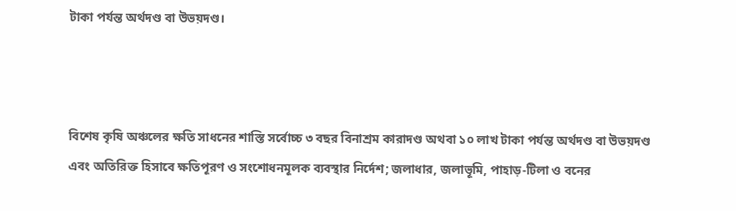টাকা পর্যন্ত অর্থদণ্ড বা উভয়দণ্ড।



বিশেষ কৃষি অঞ্চলের ক্ষতি সাধনের শাস্তি সর্বোচ্চ ৩ বছর বিনাশ্রম কারাদণ্ড অথবা ১০ লাখ টাকা পর্যন্ত অর্থদণ্ড বা উভয়দণ্ড এবং অতিরিক্ত হিসাবে ক্ষতিপূরণ ও সংশোধনমূলক ব্যবস্থার নির্দেশ; জলাধার, জলাভূমি, পাহাড়-টিলা ও বনের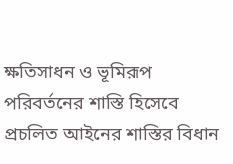ক্ষতিসাধন ও ভূমিরূপ পরিবর্তনের শাস্তি হিসেবে প্রচলিত আইনের শাস্তির বিধান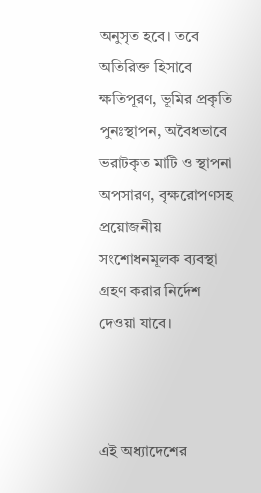অনুসৃত হবে। তবে অতিরিক্ত হিসাবে ক্ষতিপূরণ, ভূমির প্রকৃতি পুনঃস্থাপন, অবৈধভাবে ভরাটকৃত মাটি ও স্থাপনা অপসারণ, বৃক্ষরোপণসহ প্রয়োজনীয় সংশোধনমূলক ব্যবস্থা গ্রহণ করার নির্দেশ দেওয়া যাবে।



এই অধ্যাদেশের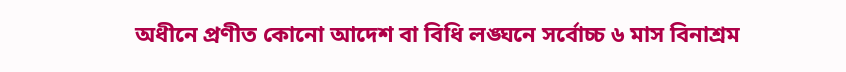অধীনে প্রণীত কোনো আদেশ বা বিধি লঙ্ঘনে সর্বোচ্চ ৬ মাস বিনাশ্রম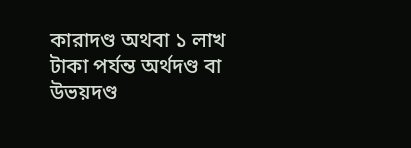কারাদণ্ড অথবা ১ লাখ টাকা পর্যন্ত অর্থদণ্ড বা উভয়দণ্ড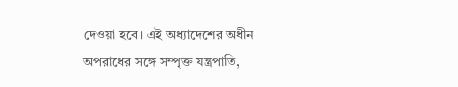দেওয়া হবে। এই অধ্যাদেশের অধীন অপরাধের সঙ্গে সম্পৃক্ত যন্ত্রপাতি,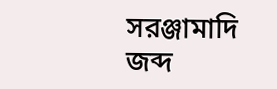সরঞ্জামাদি জব্দ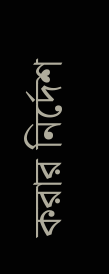করার নির্দেশ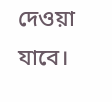দেওয়া যাবে।